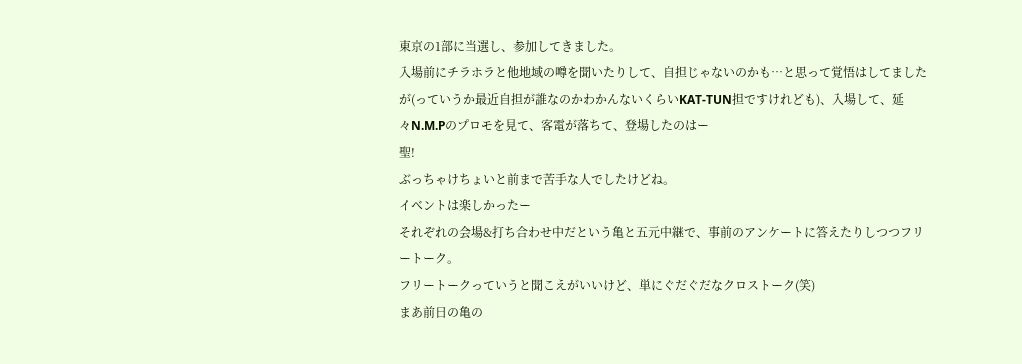東京の1部に当選し、参加してきました。
入場前にチラホラと他地域の噂を聞いたりして、自担じゃないのかも…と思って覚悟はしてましたが(っていうか最近自担が誰なのかわかんないくらいKAT-TUN担ですけれども)、入場して、延々N.M.Pのプロモを見て、客電が落ちて、登場したのはー
聖!
ぶっちゃけちょいと前まで苦手な人でしたけどね。
イベントは楽しかったー
それぞれの会場&打ち合わせ中だという亀と五元中継で、事前のアンケートに答えたりしつつフリートーク。
フリートークっていうと聞こえがいいけど、単にぐだぐだなクロストーク(笑)
まあ前日の亀の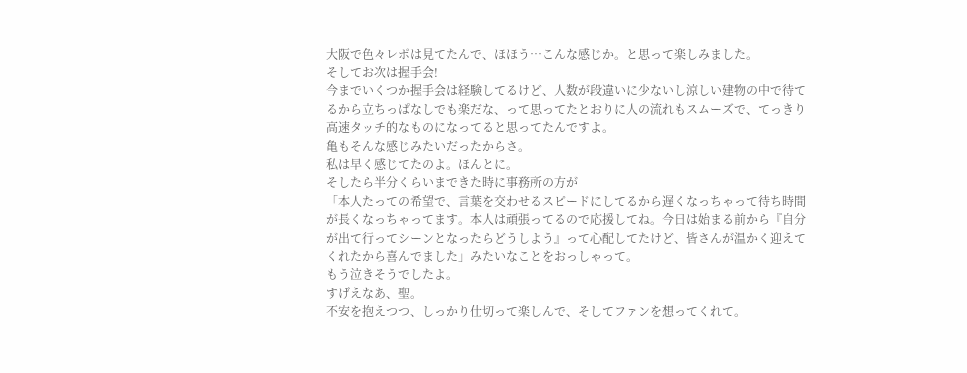大阪で色々レポは見てたんで、ほほう…こんな感じか。と思って楽しみました。
そしてお次は握手会!
今までいくつか握手会は経験してるけど、人数が段違いに少ないし涼しい建物の中で待てるから立ちっぱなしでも楽だな、って思ってたとおりに人の流れもスムーズで、てっきり高速タッチ的なものになってると思ってたんですよ。
亀もそんな感じみたいだったからさ。
私は早く感じてたのよ。ほんとに。
そしたら半分くらいまできた時に事務所の方が
「本人たっての希望で、言葉を交わせるスピードにしてるから遅くなっちゃって待ち時間が長くなっちゃってます。本人は頑張ってるので応援してね。今日は始まる前から『自分が出て行ってシーンとなったらどうしよう』って心配してたけど、皆さんが温かく迎えてくれたから喜んでました」みたいなことをおっしゃって。
もう泣きそうでしたよ。
すげえなあ、聖。
不安を抱えつつ、しっかり仕切って楽しんで、そしてファンを想ってくれて。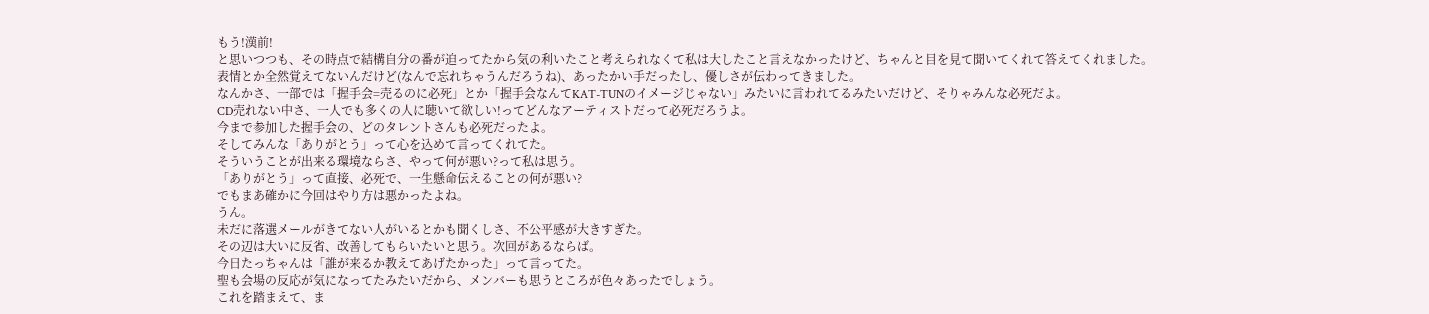もう!漢前!
と思いつつも、その時点で結構自分の番が迫ってたから気の利いたこと考えられなくて私は大したこと言えなかったけど、ちゃんと目を見て聞いてくれて答えてくれました。
表情とか全然覚えてないんだけど(なんで忘れちゃうんだろうね)、あったかい手だったし、優しさが伝わってきました。
なんかさ、一部では「握手会=売るのに必死」とか「握手会なんてKAT-TUNのイメージじゃない」みたいに言われてるみたいだけど、そりゃみんな必死だよ。
CD売れない中さ、一人でも多くの人に聴いて欲しい!ってどんなアーティストだって必死だろうよ。
今まで参加した握手会の、どのタレントさんも必死だったよ。
そしてみんな「ありがとう」って心を込めて言ってくれてた。
そういうことが出来る環境ならさ、やって何が悪い?って私は思う。
「ありがとう」って直接、必死で、一生懸命伝えることの何が悪い?
でもまあ確かに今回はやり方は悪かったよね。
うん。
未だに落選メールがきてない人がいるとかも聞くしさ、不公平感が大きすぎた。
その辺は大いに反省、改善してもらいたいと思う。次回があるならば。
今日たっちゃんは「誰が来るか教えてあげたかった」って言ってた。
聖も会場の反応が気になってたみたいだから、メンバーも思うところが色々あったでしょう。
これを踏まえて、ま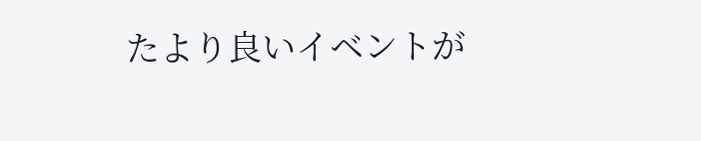たより良いイベントが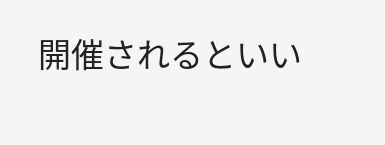開催されるといい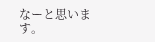なーと思います。